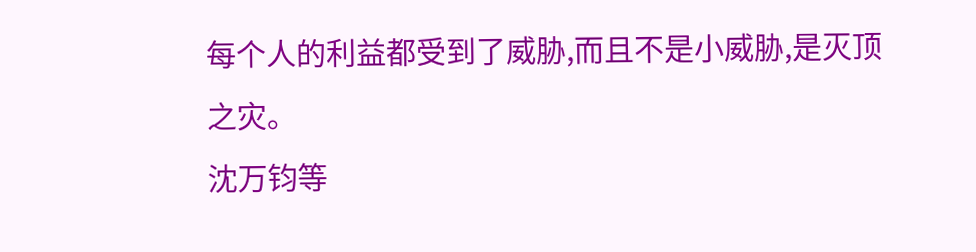每个人的利益都受到了威胁,而且不是小威胁,是灭顶之灾。
沈万钧等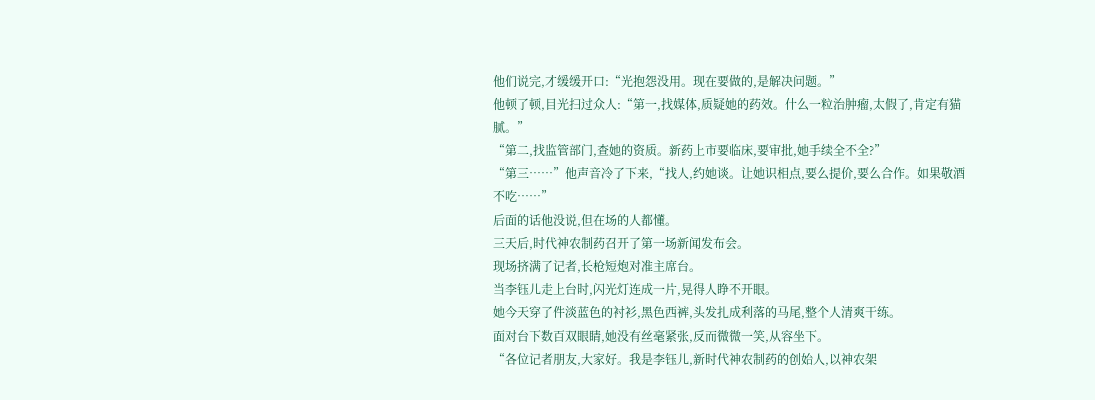他们说完,才缓缓开口:“光抱怨没用。现在要做的,是解决问题。”
他顿了顿,目光扫过众人:“第一,找媒体,质疑她的药效。什么一粒治肿瘤,太假了,肯定有猫腻。”
“第二,找监管部门,查她的资质。新药上市要临床,要审批,她手续全不全?”
“第三……”他声音冷了下来,“找人,约她谈。让她识相点,要么提价,要么合作。如果敬酒不吃……”
后面的话他没说,但在场的人都懂。
三天后,时代神农制药召开了第一场新闻发布会。
现场挤满了记者,长枪短炮对准主席台。
当李钰儿走上台时,闪光灯连成一片,晃得人睁不开眼。
她今天穿了件淡蓝色的衬衫,黑色西裤,头发扎成利落的马尾,整个人清爽干练。
面对台下数百双眼睛,她没有丝毫紧张,反而微微一笑,从容坐下。
“各位记者朋友,大家好。我是李钰儿,新时代神农制药的创始人,以神农架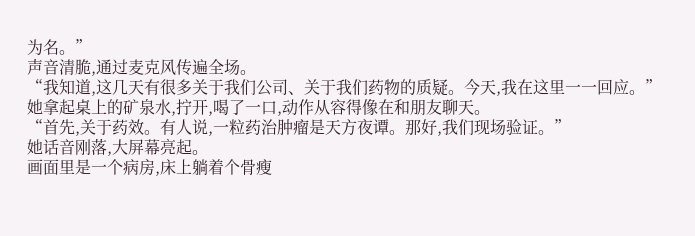为名。”
声音清脆,通过麦克风传遍全场。
“我知道,这几天有很多关于我们公司、关于我们药物的质疑。今天,我在这里一一回应。”
她拿起桌上的矿泉水,拧开,喝了一口,动作从容得像在和朋友聊天。
“首先,关于药效。有人说,一粒药治肿瘤是天方夜谭。那好,我们现场验证。”
她话音刚落,大屏幕亮起。
画面里是一个病房,床上躺着个骨瘦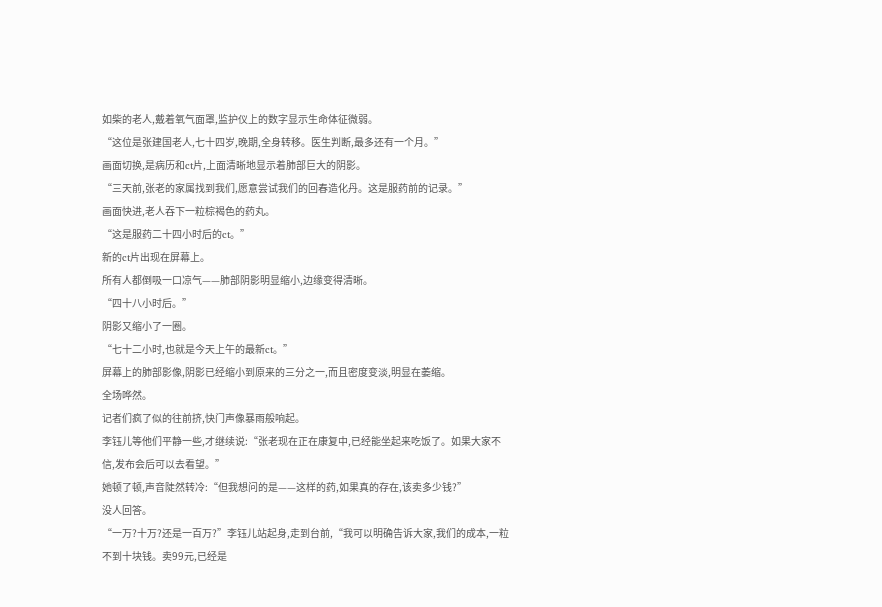如柴的老人,戴着氧气面罩,监护仪上的数字显示生命体征微弱。
“这位是张建国老人,七十四岁,晚期,全身转移。医生判断,最多还有一个月。”
画面切换,是病历和ct片,上面清晰地显示着肺部巨大的阴影。
“三天前,张老的家属找到我们,愿意尝试我们的回春造化丹。这是服药前的记录。”
画面快进,老人吞下一粒棕褐色的药丸。
“这是服药二十四小时后的ct。”
新的ct片出现在屏幕上。
所有人都倒吸一口凉气——肺部阴影明显缩小,边缘变得清晰。
“四十八小时后。”
阴影又缩小了一圈。
“七十二小时,也就是今天上午的最新ct。”
屏幕上的肺部影像,阴影已经缩小到原来的三分之一,而且密度变淡,明显在萎缩。
全场哗然。
记者们疯了似的往前挤,快门声像暴雨般响起。
李钰儿等他们平静一些,才继续说:“张老现在正在康复中,已经能坐起来吃饭了。如果大家不信,发布会后可以去看望。”
她顿了顿,声音陡然转冷:“但我想问的是——这样的药,如果真的存在,该卖多少钱?”
没人回答。
“一万?十万?还是一百万?”李钰儿站起身,走到台前,“我可以明确告诉大家,我们的成本,一粒不到十块钱。卖99元,已经是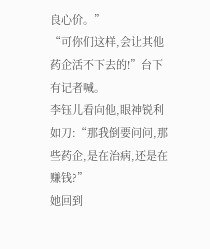良心价。”
“可你们这样,会让其他药企活不下去的!”台下有记者喊。
李钰儿看向他,眼神锐利如刀:“那我倒要问问,那些药企,是在治病,还是在赚钱?”
她回到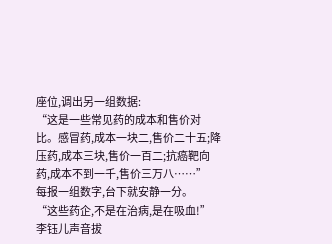座位,调出另一组数据:
“这是一些常见药的成本和售价对比。感冒药,成本一块二,售价二十五;降压药,成本三块,售价一百二;抗癌靶向药,成本不到一千,售价三万八……”
每报一组数字,台下就安静一分。
“这些药企,不是在治病,是在吸血!”
李钰儿声音拔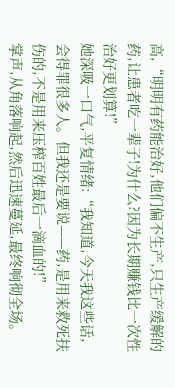高,“明明有药能治好,他们偏不生产,只生产缓解的药,让患者吃一辈子!为什么?因为长期赚钱比一次性治好更划算!”
她深吸一口气,平复情绪:“我知道,今天我这些话,会得罪很多人。但我还是要说——药,是用来救死扶伤的,不是用来压榨百姓最后一滴血的!”
掌声,从角落响起,然后迅速蔓延,最终响彻全场。